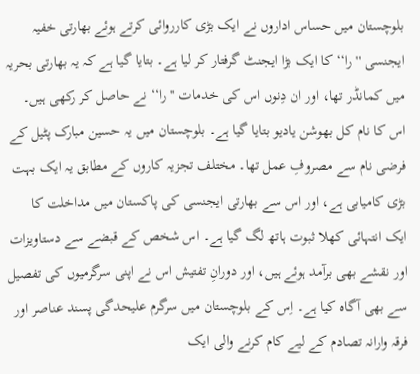بلوچستان میں حساس اداروں نے ایک بڑی کارروائی کرتے ہوئے بھارتی خفیہ ایجنسی ''را‘‘ کا ایک بڑا ایجنٹ گرفتار کر لیا ہے۔ بتایا گیا ہے کہ یہ بھارتی بحریہ میں کمانڈر تھا، اور ان دِنوں اس کی خدمات ''را‘‘ نے حاصل کر رکھی ہیں۔ اس کا نام کل بھوشن یادیو بتایا گیا ہے۔ بلوچستان میں یہ حسین مبارک پٹیل کے فرضی نام سے مصروفِ عمل تھا۔ مختلف تجزیہ کاروں کے مطابق یہ ایک بہت بڑی کامیابی ہے، اور اس سے بھارتی ایجنسی کی پاکستان میں مداخلت کا ایک انتہائی کھلا ثبوت ہاتھ لگ گیا ہے۔ اس شخص کے قبضے سے دستاویزات اور نقشے بھی برآمد ہوئے ہیں، اور دورانِ تفتیش اس نے اپنی سرگرمیوں کی تفصیل سے بھی آگاہ کیا ہے۔ اِس کے بلوچستان میں سرگرم علیحدگی پسند عناصر اور فرقہ وارانہ تصادم کے لیے کام کرنے والی ایک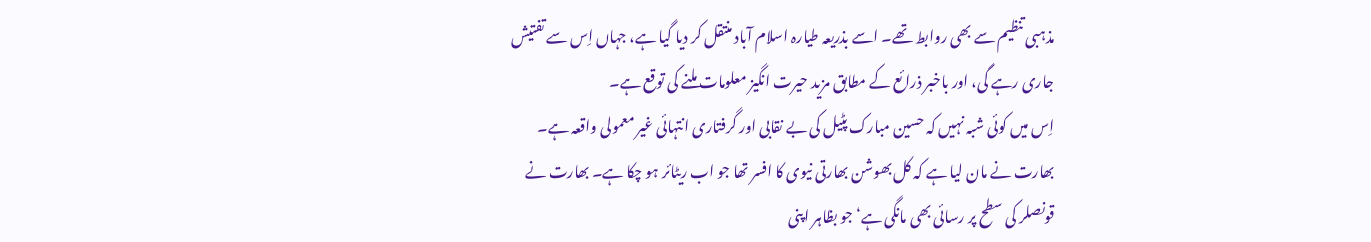مذہبی تنظیم سے بھی روابط تھے۔ اسے بذریعہ طیارہ اسلام آباد منتقل کر دیا گیا ہے، جہاں اِس سے تفتیش جاری رہے گی، اور باخبر ذرائع کے مطابق مزید حیرت انگیز معلومات ملنے کی توقع ہے۔
اِس میں کوئی شبہ نہیں کہ حسین مبارک پٹیل کی بے نقابی اور گرفتاری انتہائی غیر معمولی واقعہ ہے۔ بھارت نے مان لیا ہے کہ کل بھوشن بھارتی نیوی کا افسر تھا جو اب ریٹائر ہو چکا ہے۔ بھارت نے قونصلر کی سطح پر رسائی بھی مانگی ہے‘ جو بظاہر اپنی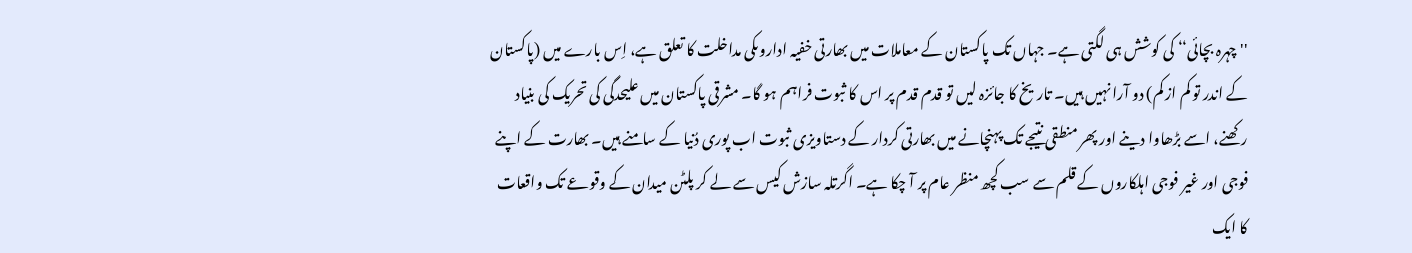''چہرہ بچائی‘‘ کی کوشش ہی لگتی ہے۔ جہاں تک پاکستان کے معاملات میں بھارتی خفیہ اداروںکی مداخلت کا تعلق ہے، اِس بارے میں (پاکستان کے اندر تو کم از کم) دو آرا نہیں ہیں۔ تاریخ کا جائزہ لیں تو قدم قدم پر اس کا ثبوت فراہم ہو گا۔ مشرقی پاکستان میں علیحدگی کی تحریک کی بنیاد رکھنے، اسے بڑھاوا دینے اور پھر منطقی نتیجے تک پہنچانے میں بھارتی کردار کے دستاویزی ثبوت اب پوری دُنیا کے سامنے ہیں۔ بھارت کے اپنے فوجی اور غیر فوجی اہلکاروں کے قلم سے سب کچھ منظر عام پر آ چکا ہے۔ اگرتلہ سازش کیس سے لے کر پلٹن میدان کے وقوعے تک واقعات کا ایک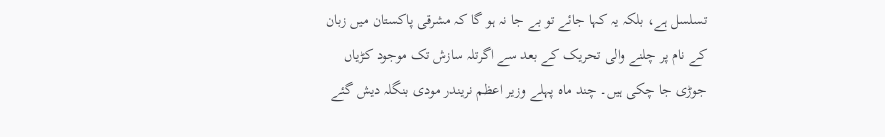تسلسل ہے، بلکہ یہ کہا جائے تو بے جا نہ ہو گا کہ مشرقی پاکستان میں زبان کے نام پر چلنے والی تحریک کے بعد سے اگرتلہ سازش تک موجود کڑیاں جوڑی جا چکی ہیں۔ چند ماہ پہلے وزیر اعظم نریندر مودی بنگلہ دیش گئے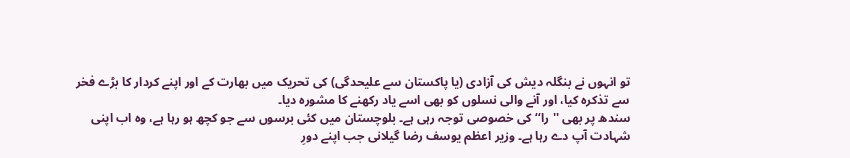تو انہوں نے بنگلہ دیش کی آزادی (یا پاکستان سے علیحدگی) کی تحریک میں بھارت کے اور اپنے کردار کا بڑے فخر سے تذکرہ کیا، اور آنے والی نسلوں کو بھی اسے یاد رکھنے کا مشورہ دیا۔
سندھ پر بھی ''را‘‘ کی خصوصی توجہ رہی ہے۔ بلوچستان میں کئی برسوں سے جو کچھ ہو رہا ہے، وہ اب اپنی شہادت آپ دے رہا ہے۔ وزیر اعظم یوسف رضا گیلانی جب اپنے دورِ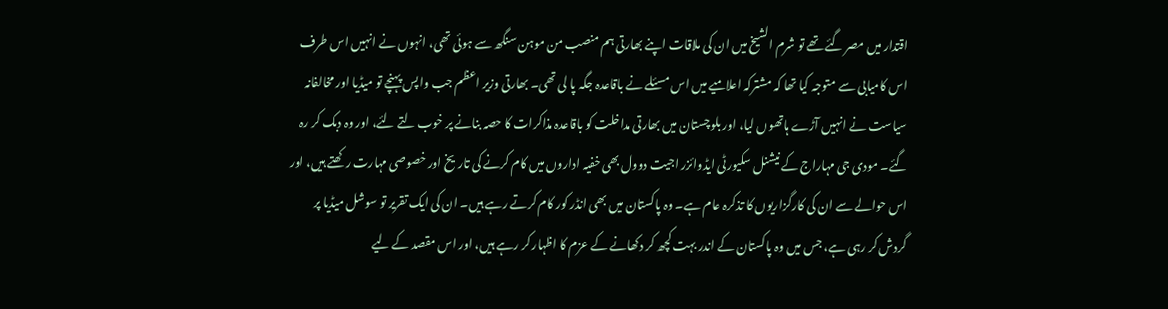اقتدار میں مصر گئے تھے تو شرم الشیخ میں ان کی ملاقات اپنے بھارتی ہم منصب من موہن سنگھ سے ہوئی تھی، انہوں نے انہیں اس طرف اس کامیابی سے متوجہ کیا تھا کہ مشترکہ اعلامیے میں اس مسئلے نے باقاعدہ جگہ پا لی تھی۔ بھارتی وزیر اعظم جب واپس پہنچے تو میڈیا اور مخالفانہ سیاست نے انہیں آڑے ہاتھوں لیا، اور بلوچستان میں بھارتی مداخلت کو باقاعدہ مذاکرات کا حصہ بنانے پر خوب لتے لئے، اور وہ دبک کر رہ گئے۔ مودی جی مہاراج کے نیشنل سکیورٹی ایڈوائزر اجیت دوول بھی خفیہ اداروں میں کام کرنے کی تاریخ اور خصوصی مہارت رکھتے ہیں، اور اس حوالے سے ان کی کارگزاریوں کا تذکرہ عام ہے۔ وہ پاکستان میں بھی انڈر کور کام کرتے رہے ہیں۔ ان کی ایک تقریر تو سوشل میڈیا پر گردش کر رہی ہے، جس میں وہ پاکستان کے اندر بہت کچھ کر دکھانے کے عزم کا اظہار کر رہے ہیں، اور اس مقصد کے لیے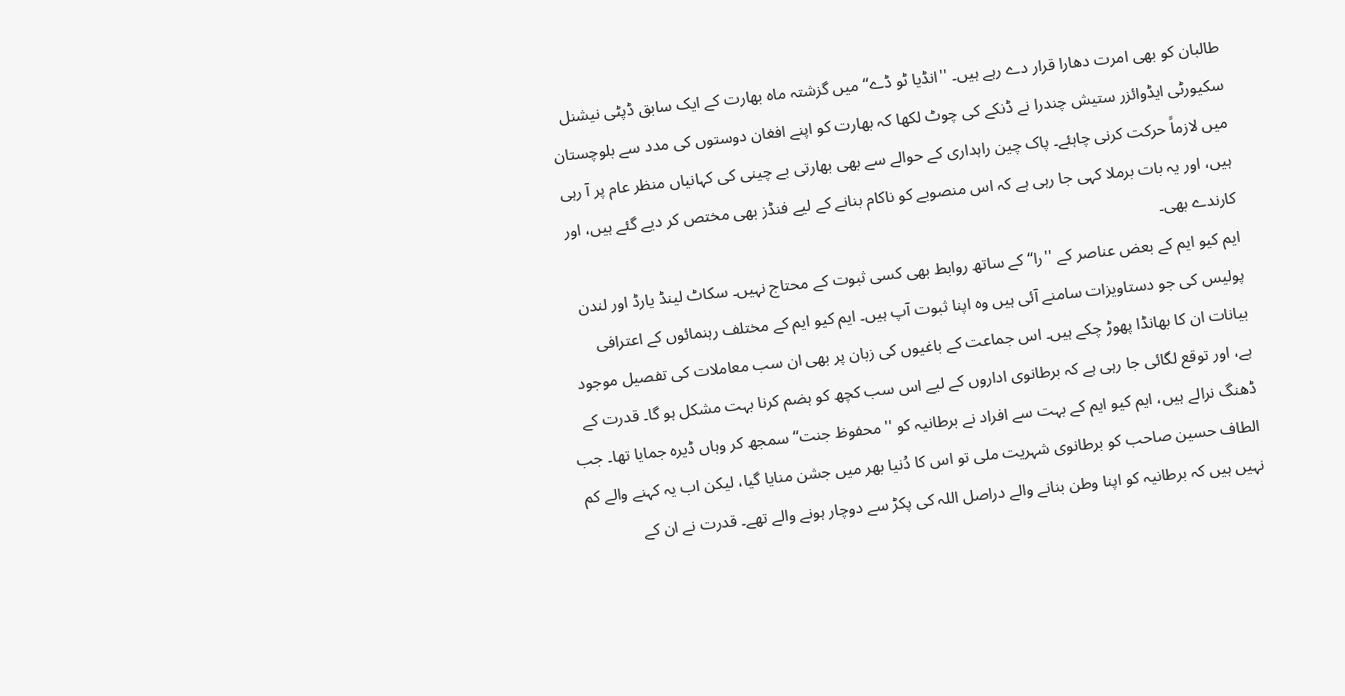طالبان کو بھی امرت دھارا قرار دے رہے ہیں۔ ''انڈیا ٹو ڈے‘‘ میں گزشتہ ماہ بھارت کے ایک سابق ڈپٹی نیشنل سکیورٹی ایڈوائزر ستیش چندرا نے ڈنکے کی چوٹ لکھا کہ بھارت کو اپنے افغان دوستوں کی مدد سے بلوچستان میں لازماً حرکت کرنی چاہئے۔ پاک چین راہداری کے حوالے سے بھی بھارتی بے چینی کی کہانیاں منظر عام پر آ رہی ہیں، اور یہ بات برملا کہی جا رہی ہے کہ اس منصوبے کو ناکام بنانے کے لیے فنڈز بھی مختص کر دیے گئے ہیں، اور کارندے بھی۔
ایم کیو ایم کے بعض عناصر کے ''را‘‘ کے ساتھ روابط بھی کسی ثبوت کے محتاج نہیں۔ سکاٹ لینڈ یارڈ اور لندن پولیس کی جو دستاویزات سامنے آئی ہیں وہ اپنا ثبوت آپ ہیں۔ ایم کیو ایم کے مختلف رہنمائوں کے اعترافی بیانات ان کا بھانڈا پھوڑ چکے ہیں۔ اس جماعت کے باغیوں کی زبان پر بھی ان سب معاملات کی تفصیل موجود ہے، اور توقع لگائی جا رہی ہے کہ برطانوی اداروں کے لیے اس سب کچھ کو ہضم کرنا بہت مشکل ہو گا۔ قدرت کے ڈھنگ نرالے ہیں، ایم کیو ایم کے بہت سے افراد نے برطانیہ کو ''محفوظ جنت‘‘ سمجھ کر وہاں ڈیرہ جمایا تھا۔ جب الطاف حسین صاحب کو برطانوی شہریت ملی تو اس کا دُنیا بھر میں جشن منایا گیا، لیکن اب یہ کہنے والے کم نہیں ہیں کہ برطانیہ کو اپنا وطن بنانے والے دراصل اللہ کی پکڑ سے دوچار ہونے والے تھے۔ قدرت نے ان کے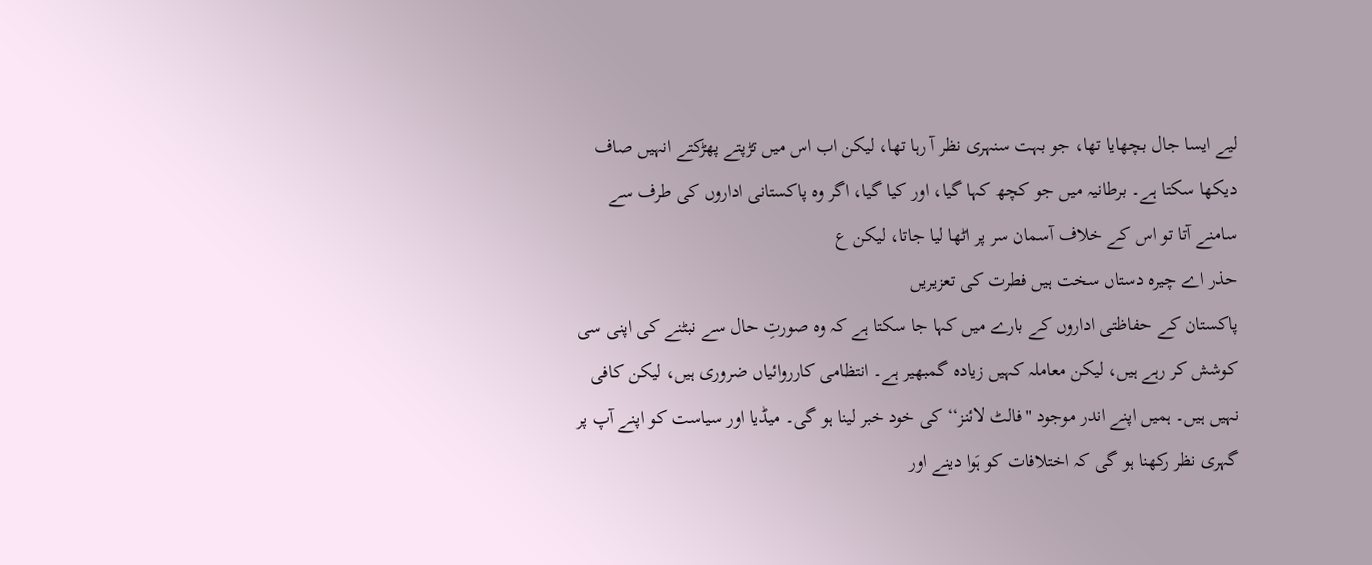لیے ایسا جال بچھایا تھا، جو بہت سنہری نظر آ رہا تھا، لیکن اب اس میں تڑپتے پھڑکتے انہیں صاف دیکھا سکتا ہے۔ برطانیہ میں جو کچھ کہا گیا، اور کیا گیا، اگر وہ پاکستانی اداروں کی طرف سے سامنے آتا تو اس کے خلاف آسمان سر پر اٹھا لیا جاتا، لیکن ع
حذر اے چیرہ دستاں سخت ہیں فطرت کی تعزیریں
پاکستان کے حفاظتی اداروں کے بارے میں کہا جا سکتا ہے کہ وہ صورتِ حال سے نبٹنے کی اپنی سی کوشش کر رہے ہیں، لیکن معاملہ کہیں زیادہ گمبھیر ہے۔ انتظامی کارروائیاں ضروری ہیں، لیکن کافی نہیں ہیں۔ ہمیں اپنے اندر موجود ''فالٹ لائنز‘‘ کی خود خبر لینا ہو گی۔ میڈیا اور سیاست کو اپنے آپ پر گہری نظر رکھنا ہو گی کہ اختلافات کو ہَوا دینے اور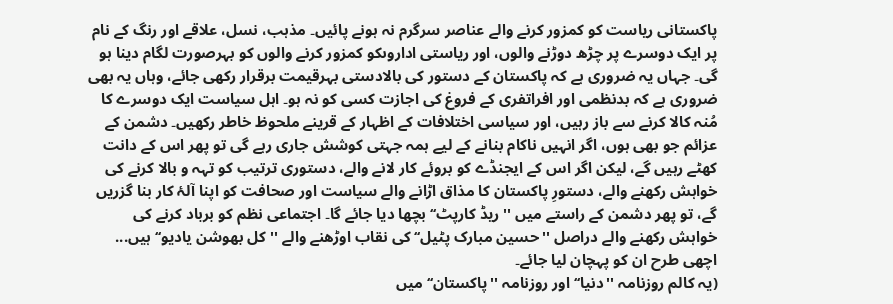پاکستانی ریاست کو کمزور کرنے والے عناصر سرگرم نہ ہونے پائیں۔ مذہب، نسل، علاقے اور رنگ کے نام پر ایک دوسرے پر چڑھ دوڑنے والوں، اور ریاستی اداروںکو کمزور کرنے والوں کو بہرصورت لگام دینا ہو گی۔ جہاں یہ ضروری ہے کہ پاکستان کے دستور کی بالادستی بہرقیمت برقرار رکھی جائے، وہاں یہ بھی ضروری ہے کہ بدنظمی اور افراتفری کے فروغ کی اجازت کسی کو نہ ہو۔ اہل سیاست ایک دوسرے کا مُنہ کالا کرنے سے باز رہیں، اور سیاسی اختلافات کے اظہار کے قرینے ملحوظ خاطر رکھیں۔ دشمن کے عزائم جو بھی ہوں، اگر انہیں ناکام بنانے کے لیے ہمہ جہتی کوشش جاری رہے گی تو پھر اس کے دانت کھٹے رہیں گے، لیکن اگر اس کے ایجنڈے کو بروئے کار لانے والے، دستوری ترتیب کو تہہ و بالا کرنے کی خواہش رکھنے والے، دستورِ پاکستان کا مذاق اڑانے والے سیاست اور صحافت کو اپنا آلۂ کار بنا گزریں گے، تو پھر دشمن کے راستے میں ''ریڈ کارپٹ‘‘ بچھا دیا جائے گا۔ اجتماعی نظم کو برباد کرنے کی خواہش رکھنے والے دراصل ''حسین مبارک پٹیل‘‘ کی نقاب اوڑھنے والے ''کل بھوشن یادیو‘‘ ہیں... اچھی طرح ان کو پہچان لیا جائے۔
(یہ کالم روزنامہ ''دنیا‘‘ اور روزنامہ ''پاکستان‘‘ میں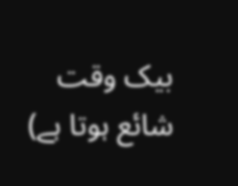بیک وقت شائع ہوتا ہے)